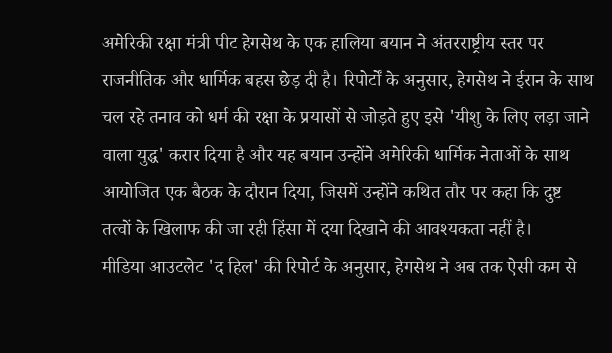अमेरिकी रक्षा मंत्री पीट हेगसेथ के एक हालिया बयान ने अंतरराष्ट्रीय स्तर पर राजनीतिक और धार्मिक बहस छेड़ दी है। रिपोर्टों के अनुसार, हेगसेथ ने ईरान के साथ चल रहे तनाव को धर्म की रक्षा के प्रयासों से जोड़ते हुए इसे 'यीशु के लिए लड़ा जाने वाला युद्ध' करार दिया है और यह बयान उन्होंने अमेरिकी धार्मिक नेताओं के साथ आयोजित एक बैठक के दौरान दिया, जिसमें उन्होंने कथित तौर पर कहा कि दुष्ट तत्वों के खिलाफ की जा रही हिंसा में दया दिखाने की आवश्यकता नहीं है।
मीडिया आउटलेट 'द हिल' की रिपोर्ट के अनुसार, हेगसेथ ने अब तक ऐसी कम से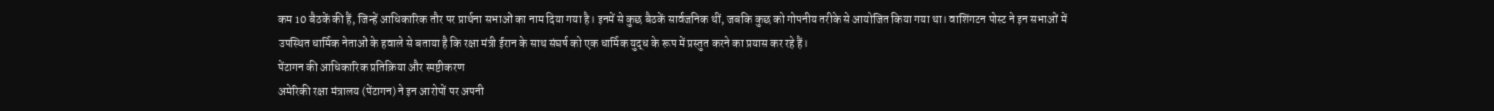कम 10 बैठकें की हैं, जिन्हें आधिकारिक तौर पर प्रार्थना सभाओं का नाम दिया गया है। इनमें से कुछ बैठकें सार्वजनिक थीं, जबकि कुछ को गोपनीय तरीके से आयोजित किया गया था। वाशिंगटन पोस्ट ने इन सभाओं में उपस्थित धार्मिक नेताओं के हवाले से बताया है कि रक्षा मंत्री ईरान के साथ संघर्ष को एक धार्मिक युद्ध के रूप में प्रस्तुत करने का प्रयास कर रहे हैं।
पेंटागन की आधिकारिक प्रतिक्रिया और स्पष्टीकरण
अमेरिकी रक्षा मंत्रालय (पेंटागन) ने इन आरोपों पर अपनी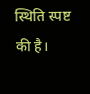स्थिति स्पष्ट की है।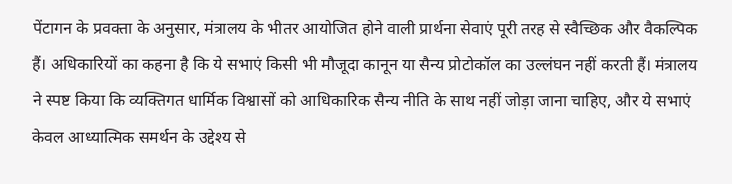पेंटागन के प्रवक्ता के अनुसार, मंत्रालय के भीतर आयोजित होने वाली प्रार्थना सेवाएं पूरी तरह से स्वैच्छिक और वैकल्पिक हैं। अधिकारियों का कहना है कि ये सभाएं किसी भी मौजूदा कानून या सैन्य प्रोटोकॉल का उल्लंघन नहीं करती हैं। मंत्रालय ने स्पष्ट किया कि व्यक्तिगत धार्मिक विश्वासों को आधिकारिक सैन्य नीति के साथ नहीं जोड़ा जाना चाहिए, और ये सभाएं केवल आध्यात्मिक समर्थन के उद्देश्य से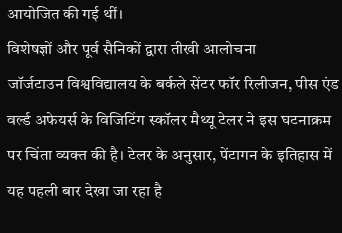आयोजित की गई थीं।
विशेषज्ञों और पूर्व सैनिकों द्वारा तीखी आलोचना
जॉर्जटाउन विश्वविद्यालय के बर्कले सेंटर फॉर रिलीजन, पीस एंड वर्ल्ड अफेयर्स के विजिटिंग स्कॉलर मैथ्यू टेलर ने इस घटनाक्रम पर चिंता व्यक्त की है। टेलर के अनुसार, पेंटागन के इतिहास में यह पहली बार देखा जा रहा है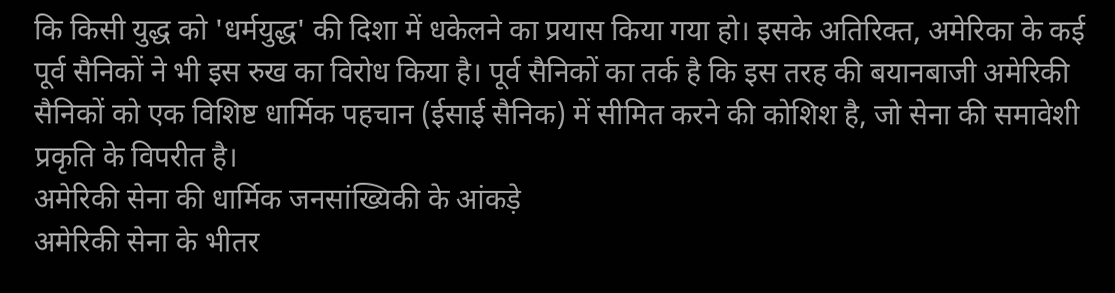कि किसी युद्ध को 'धर्मयुद्ध' की दिशा में धकेलने का प्रयास किया गया हो। इसके अतिरिक्त, अमेरिका के कई पूर्व सैनिकों ने भी इस रुख का विरोध किया है। पूर्व सैनिकों का तर्क है कि इस तरह की बयानबाजी अमेरिकी सैनिकों को एक विशिष्ट धार्मिक पहचान (ईसाई सैनिक) में सीमित करने की कोशिश है, जो सेना की समावेशी प्रकृति के विपरीत है।
अमेरिकी सेना की धार्मिक जनसांख्यिकी के आंकड़े
अमेरिकी सेना के भीतर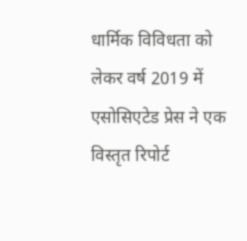धार्मिक विविधता को लेकर वर्ष 2019 में एसोसिएटेड प्रेस ने एक विस्तृत रिपोर्ट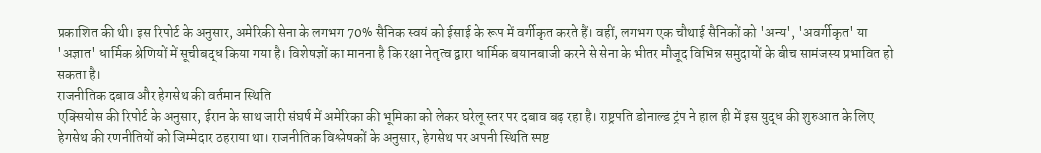प्रकाशित की थी। इस रिपोर्ट के अनुसार, अमेरिकी सेना के लगभग 70% सैनिक स्वयं को ईसाई के रूप में वर्गीकृत करते हैं। वहीं, लगभग एक चौथाई सैनिकों को 'अन्य', 'अवर्गीकृत' या 'अज्ञात' धार्मिक श्रेणियों में सूचीबद्ध किया गया है। विशेषज्ञों का मानना है कि रक्षा नेतृत्व द्वारा धार्मिक बयानबाजी करने से सेना के भीतर मौजूद विभिन्न समुदायों के बीच सामंजस्य प्रभावित हो सकता है।
राजनीतिक दबाव और हेगसेथ की वर्तमान स्थिति
एक्सियोस की रिपोर्ट के अनुसार, ईरान के साथ जारी संघर्ष में अमेरिका की भूमिका को लेकर घरेलू स्तर पर दबाव बढ़ रहा है। राष्ट्रपति डोनाल्ड ट्रंप ने हाल ही में इस युद्ध की शुरुआत के लिए हेगसेथ की रणनीतियों को जिम्मेदार ठहराया था। राजनीतिक विश्लेषकों के अनुसार, हेगसेथ पर अपनी स्थिति स्पष्ट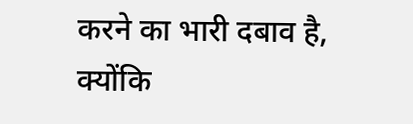करने का भारी दबाव है, क्योंकि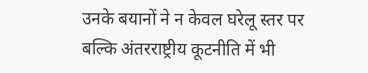उनके बयानों ने न केवल घरेलू स्तर पर बल्कि अंतरराष्ट्रीय कूटनीति में भी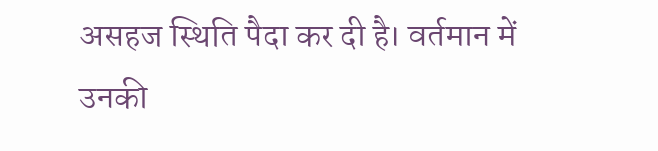असहज स्थिति पैदा कर दी है। वर्तमान में उनकी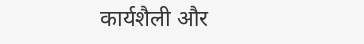कार्यशैली और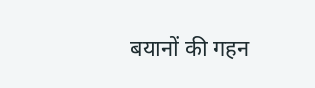बयानों की गहन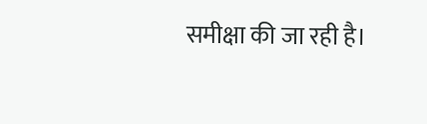समीक्षा की जा रही है।